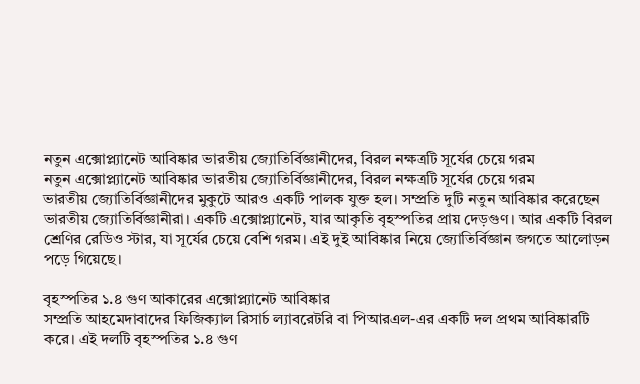নতুন এক্সোপ্ল্যানেট আবিষ্কার ভারতীয় জ্যোতির্বিজ্ঞানীদের, বিরল নক্ষত্রটি সূর্যের চেয়ে গরম
নতুন এক্সোপ্ল্যানেট আবিষ্কার ভারতীয় জ্যোতির্বিজ্ঞানীদের, বিরল নক্ষত্রটি সূর্যের চেয়ে গরম
ভারতীয় জ্যোতির্বিজ্ঞানীদের মুকুটে আরও একটি পালক যুক্ত হল। সম্প্রতি দুটি নতুন আবিষ্কার করেছেন ভারতীয় জ্যোতির্বিজ্ঞানীরা। একটি এক্সোপ্ল্যানেট, যার আকৃতি বৃহস্পতির প্রায় দেড়গুণ। আর একটি বিরল শ্রেণির রেডিও স্টার, যা সূর্যের চেয়ে বেশি গরম। এই দুই আবিষ্কার নিয়ে জ্যোতির্বিজ্ঞান জগতে আলোড়ন পড়ে গিয়েছে।

বৃহস্পতির ১.৪ গুণ আকারের এক্সোপ্ল্যানেট আবিষ্কার
সম্প্রতি আহমেদাবাদের ফিজিক্যাল রিসার্চ ল্যাবরেটরি বা পিআরএল-এর একটি দল প্রথম আবিষ্কারটি করে। এই দলটি বৃহস্পতির ১.৪ গুণ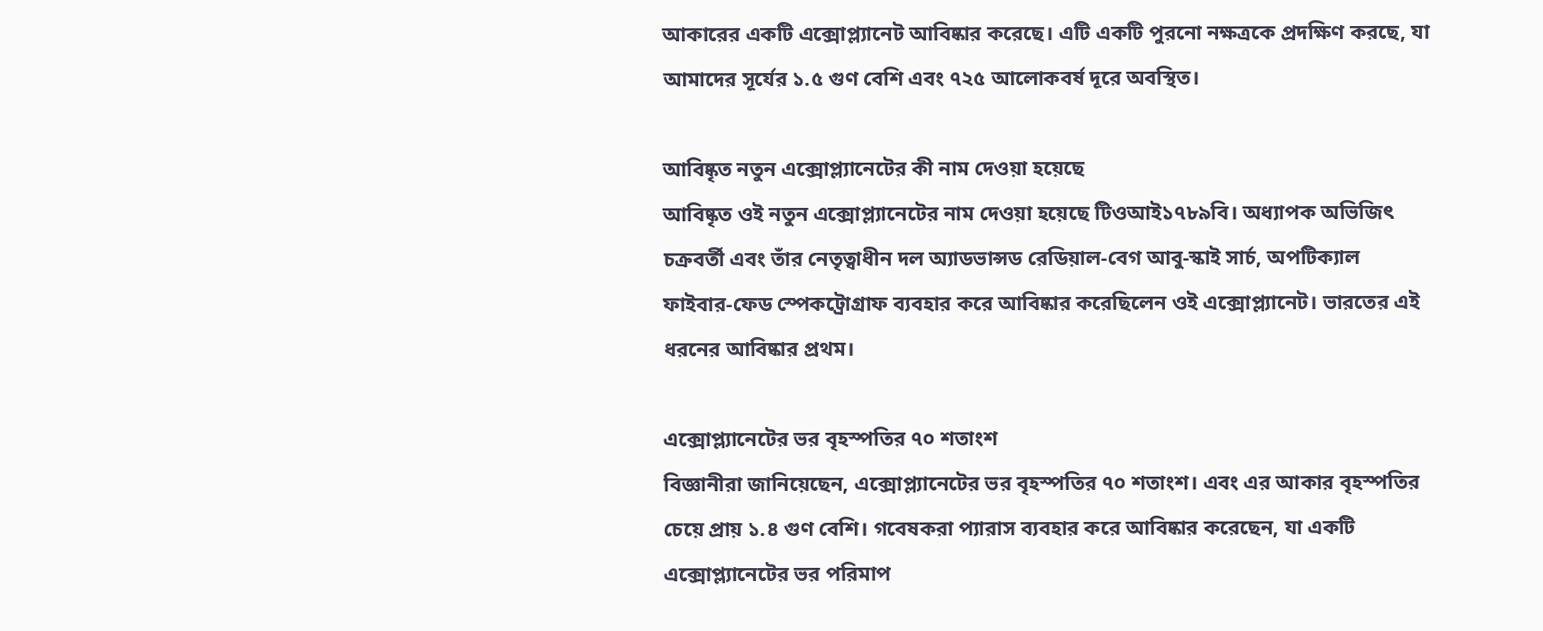আকারের একটি এক্সোপ্ল্যানেট আবিষ্কার করেছে। এটি একটি পুরনো নক্ষত্রকে প্রদক্ষিণ করছে, যা আমাদের সূর্যের ১.৫ গুণ বেশি এবং ৭২৫ আলোকবর্ষ দূরে অবস্থিত।

আবিষ্কৃত নতুন এক্সোপ্ল্যানেটের কী নাম দেওয়া হয়েছে
আবিষ্কৃত ওই নতুন এক্সোপ্ল্যানেটের নাম দেওয়া হয়েছে টিওআই১৭৮৯বি। অধ্যাপক অভিজিৎ চক্রবর্তী এবং তাঁর নেতৃত্বাধীন দল অ্যাডভান্সড রেডিয়াল-বেগ আবু-স্কাই সার্চ, অপটিক্যাল ফাইবার-ফেড স্পেকট্রোগ্রাফ ব্যবহার করে আবিষ্কার করেছিলেন ওই এক্সোপ্ল্যানেট। ভারতের এই ধরনের আবিষ্কার প্রথম।

এক্সোপ্ল্যানেটের ভর বৃহস্পতির ৭০ শতাংশ
বিজ্ঞানীরা জানিয়েছেন, এক্সোপ্ল্যানেটের ভর বৃহস্পতির ৭০ শতাংশ। এবং এর আকার বৃহস্পতির চেয়ে প্রায় ১.৪ গুণ বেশি। গবেষকরা প্যারাস ব্যবহার করে আবিষ্কার করেছেন, যা একটি এক্সোপ্ল্যানেটের ভর পরিমাপ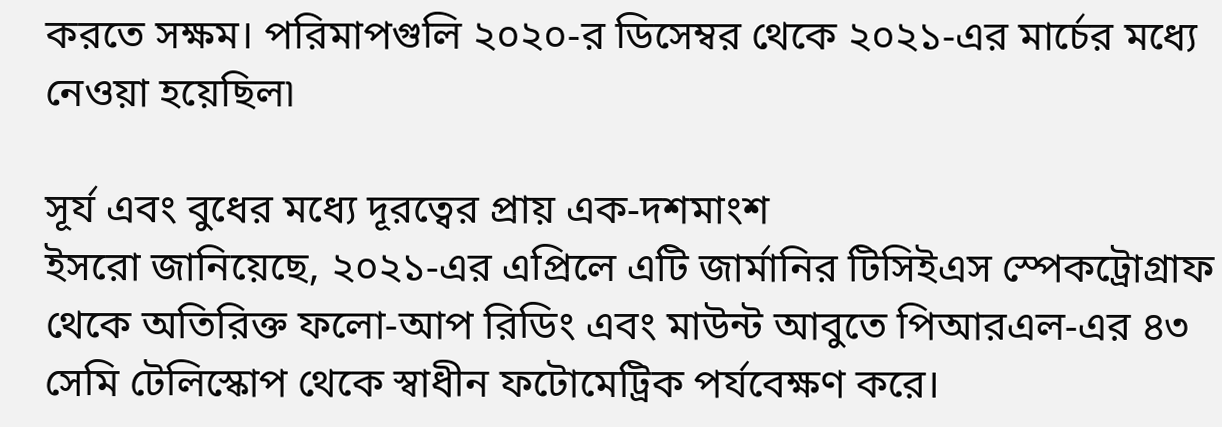করতে সক্ষম। পরিমাপগুলি ২০২০-র ডিসেম্বর থেকে ২০২১-এর মার্চের মধ্যে নেওয়া হয়েছিল৷

সূর্য এবং বুধের মধ্যে দূরত্বের প্রায় এক-দশমাংশ
ইসরো জানিয়েছে, ২০২১-এর এপ্রিলে এটি জার্মানির টিসিইএস স্পেকট্রোগ্রাফ থেকে অতিরিক্ত ফলো-আপ রিডিং এবং মাউন্ট আবুতে পিআরএল-এর ৪৩ সেমি টেলিস্কোপ থেকে স্বাধীন ফটোমেট্রিক পর্যবেক্ষণ করে।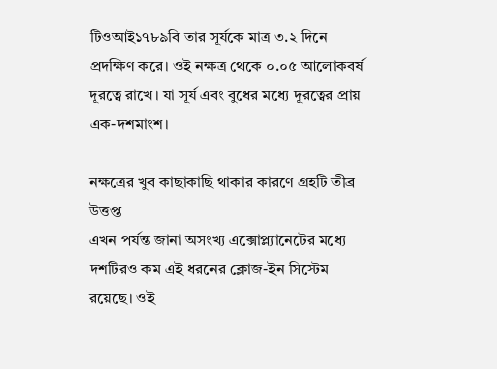টিওআই১৭৮৯বি তার সূর্যকে মাত্র ৩.২ দিনে প্রদক্ষিণ করে। ওই নক্ষত্র থেকে ০.০৫ আলোকবর্ষ দূরত্বে রাখে। যা সূর্য এবং বুধের মধ্যে দূরত্বের প্রায় এক-দশমাংশ।

নক্ষত্রের খুব কাছাকাছি থাকার কারণে গ্রহটি তীব্র উত্তপ্ত
এখন পর্যন্ত জানা অসংখ্য এক্সোপ্ল্যানেটের মধ্যে দশটিরও কম এই ধরনের ক্লোজ-ইন সিস্টেম রয়েছে। ওই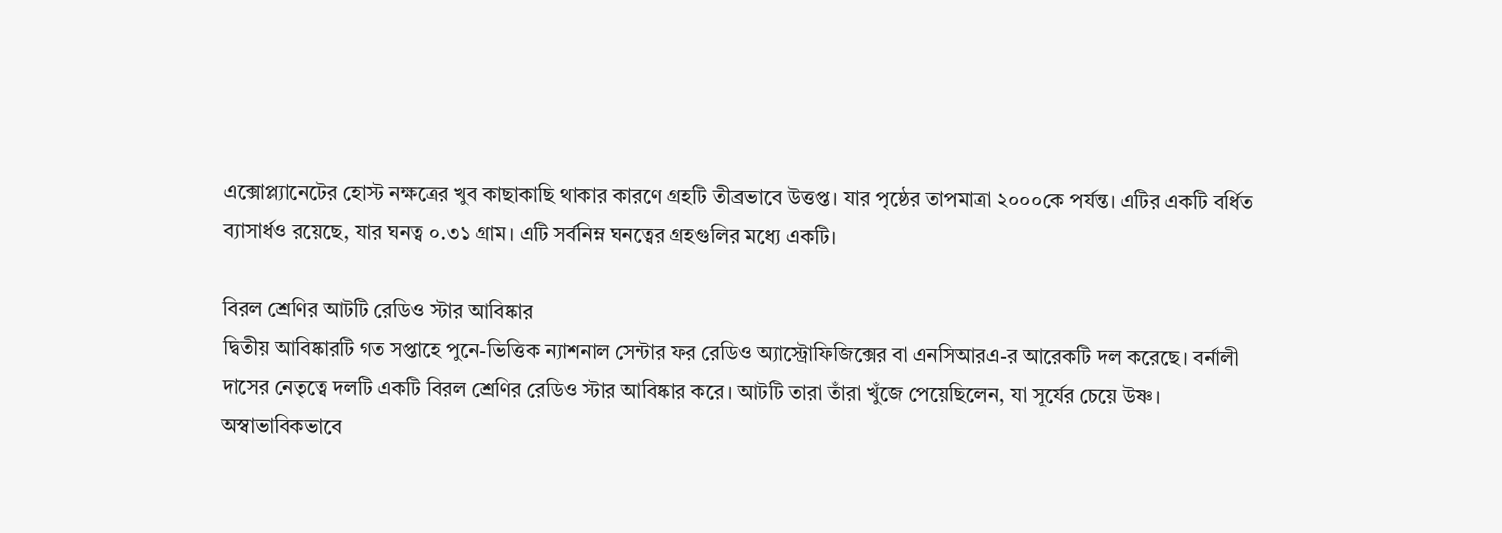এক্সোপ্ল্যানেটের হোস্ট নক্ষত্রের খুব কাছাকাছি থাকার কারণে গ্রহটি তীব্রভাবে উত্তপ্ত। যার পৃষ্ঠের তাপমাত্রা ২০০০কে পর্যন্ত। এটির একটি বর্ধিত ব্যাসার্ধও রয়েছে, যার ঘনত্ব ০.৩১ গ্রাম। এটি সর্বনিম্ন ঘনত্বের গ্রহগুলির মধ্যে একটি।

বিরল শ্রেণির আটটি রেডিও স্টার আবিষ্কার
দ্বিতীয় আবিষ্কারটি গত সপ্তাহে পুনে-ভিত্তিক ন্যাশনাল সেন্টার ফর রেডিও অ্যাস্ট্রোফিজিক্সের বা এনসিআরএ-র আরেকটি দল করেছে। বর্নালী দাসের নেতৃত্বে দলটি একটি বিরল শ্রেণির রেডিও স্টার আবিষ্কার করে। আটটি তারা তাঁরা খুঁজে পেয়েছিলেন, যা সূর্যের চেয়ে উষ্ণ। অস্বাভাবিকভাবে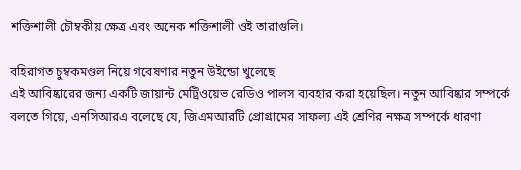শক্তিশালী চৌম্বকীয় ক্ষেত্র এবং অনেক শক্তিশালী ওই তারাগুলি।

বহিরাগত চুম্বকমণ্ডল নিয়ে গবেষণার নতুন উইন্ডো খুলেছে
এই আবিষ্কারের জন্য একটি জায়ান্ট মেট্রিওয়েভ রেডিও পালস ব্যবহার করা হয়েছিল। নতুন আবিষ্কার সম্পর্কে বলতে গিয়ে, এনসিআরএ বলেছে যে, জিএমআরটি প্রোগ্রামের সাফল্য এই শ্রেণির নক্ষত্র সম্পর্কে ধারণা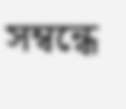সম্বন্ধে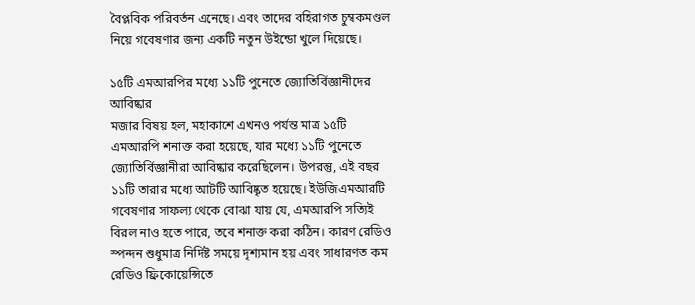বৈপ্লবিক পরিবর্তন এনেছে। এবং তাদের বহিরাগত চুম্বকমণ্ডল নিয়ে গবেষণার জন্য একটি নতুন উইন্ডো খুলে দিয়েছে।

১৫টি এমআরপির মধ্যে ১১টি পুনেতে জ্যোতির্বিজ্ঞানীদের আবিষ্কার
মজার বিষয় হল, মহাকাশে এখনও পর্যন্ত মাত্র ১৫টি এমআরপি শনাক্ত করা হয়েছে, যার মধ্যে ১১টি পুনেতে জ্যোতির্বিজ্ঞানীরা আবিষ্কার করেছিলেন। উপরন্তু, এই বছর ১১টি তারার মধ্যে আটটি আবিষ্কৃত হয়েছে। ইউজিএমআরটি গবেষণার সাফল্য থেকে বোঝা যায় যে, এমআরপি সত্যিই বিরল নাও হতে পারে, তবে শনাক্ত করা কঠিন। কারণ রেডিও স্পন্দন শুধুমাত্র নির্দিষ্ট সময়ে দৃশ্যমান হয় এবং সাধারণত কম রেডিও ফ্রিকোয়েন্সিতে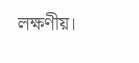লক্ষণীয়।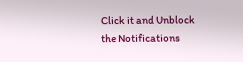Click it and Unblock the Notifications